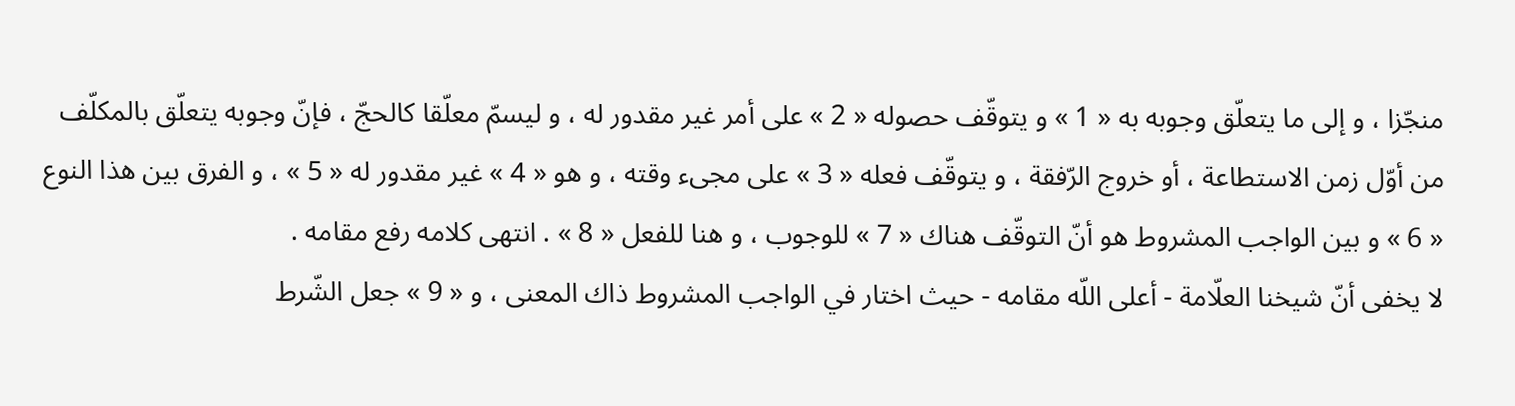منجّزا ، و إلى ما يتعلّق وجوبه به « 1 » و يتوقّف حصوله « 2 » على أمر غير مقدور له ، و ليسمّ معلّقا كالحجّ ، فإنّ وجوبه يتعلّق بالمكلّف من أوّل زمن الاستطاعة ، أو خروج الرّفقة ، و يتوقّف فعله « 3 » على مجىء وقته ، و هو « 4 » غير مقدور له « 5 » ، و الفرق بين هذا النوع « 6 » و بين الواجب المشروط هو أنّ التوقّف هناك « 7 » للوجوب ، و هنا للفعل « 8 » . انتهى كلامه رفع مقامه .
لا يخفى أنّ شيخنا العلّامة - أعلى اللّه مقامه - حيث اختار في الواجب المشروط ذاك المعنى ، و « 9 » جعل الشّرط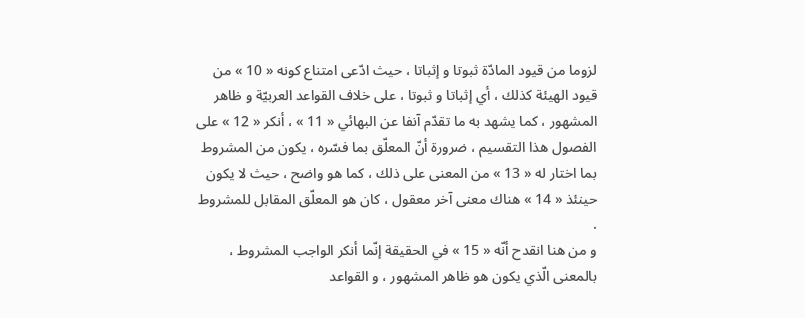لزوما من قيود المادّة ثبوتا و إثباتا ، حيث ادّعى امتناع كونه « 10 » من قيود الهيئة كذلك ، أي إثباتا و ثبوتا ، على خلاف القواعد العربيّة و ظاهر المشهور ، كما يشهد به ما تقدّم آنفا عن البهائي « 11 » ، أنكر « 12 » على الفصول هذا التقسيم ، ضرورة أنّ المعلّق بما فسّره ، يكون من المشروط بما اختار له « 13 » من المعنى على ذلك ، كما هو واضح ، حيث لا يكون حينئذ « 14 » هناك معنى آخر معقول ، كان هو المعلّق المقابل للمشروط .
و من هنا انقدح أنّه « 15 » في الحقيقة إنّما أنكر الواجب المشروط ، بالمعنى الّذي يكون هو ظاهر المشهور ، و القواعد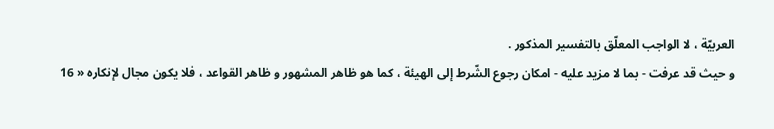العربيّة ، لا الواجب المعلّق بالتفسير المذكور .
و حيث قد عرفت - بما لا مزيد عليه - امكان رجوع الشّرط إلى الهيئة ، كما هو ظاهر المشهور و ظاهر القواعد ، فلا يكون مجال لإنكاره « 16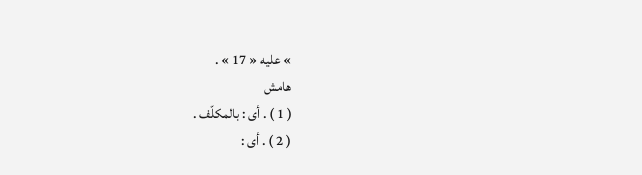» عليه « 17 » .
هامش
( 1 ) . أى : بالمكلّف .
( 2 ) . أى :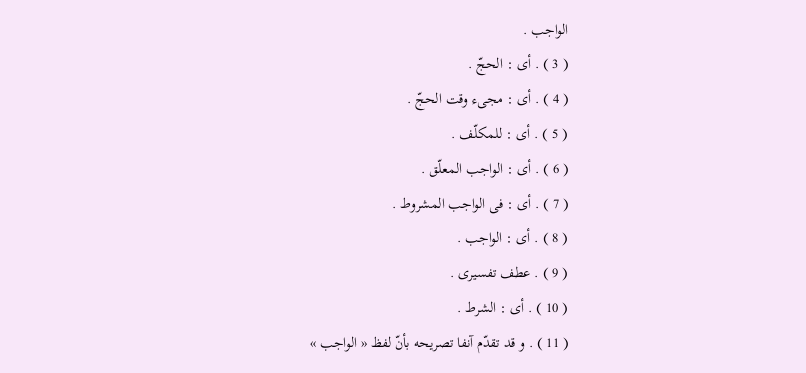الواجب .
( 3 ) . أى : الحجّ .
( 4 ) . أى : مجىء وقت الحجّ .
( 5 ) . أى : للمكلّف .
( 6 ) . أى : الواجب المعلّق .
( 7 ) . أى : فى الواجب المشروط .
( 8 ) . أى : الواجب .
( 9 ) . عطف تفسيرى .
( 10 ) . أى : الشرط .
( 11 ) . و قد تقدّم آنفا تصريحه بأنّ لفظ « الواجب »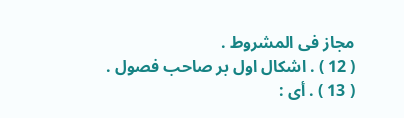مجاز فى المشروط .
( 12 ) . اشكال اول بر صاحب فصول .
( 13 ) . أى :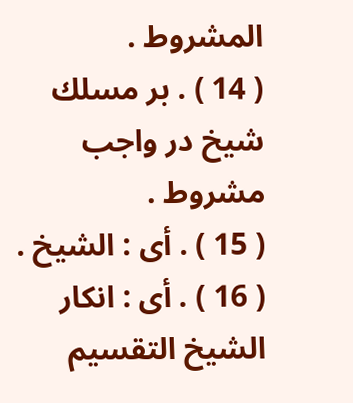المشروط .
( 14 ) . بر مسلك شيخ در واجب مشروط .
( 15 ) . أى : الشيخ .
( 16 ) . أى : انكار الشيخ التقسيم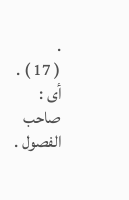.
( 17 ) . أى : صاحب الفصول .